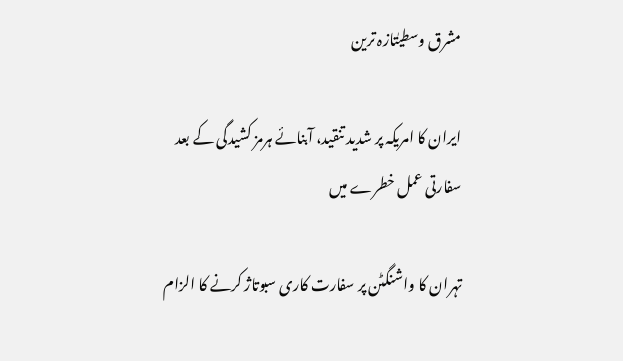مشرق وسطیٰتازہ ترین

ایران کا امریکہ پر شدید تنقید، آبنائے ہرمز کشیدگی کے بعد سفارتی عمل خطرے میں

تہران کا واشنگٹن پر سفارت کاری سبوتاژ کرنے کا الزام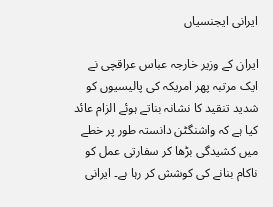ایرانی ایجنسیاں

ایران کے وزیر خارجہ عباس عراقچی نے ایک مرتبہ پھر امریکہ کی پالیسیوں کو شدید تنقید کا نشانہ بناتے ہوئے الزام عائد کیا ہے کہ واشنگٹن دانستہ طور پر خطے میں کشیدگی بڑھا کر سفارتی عمل کو ناکام بنانے کی کوشش کر رہا ہے۔ ایرانی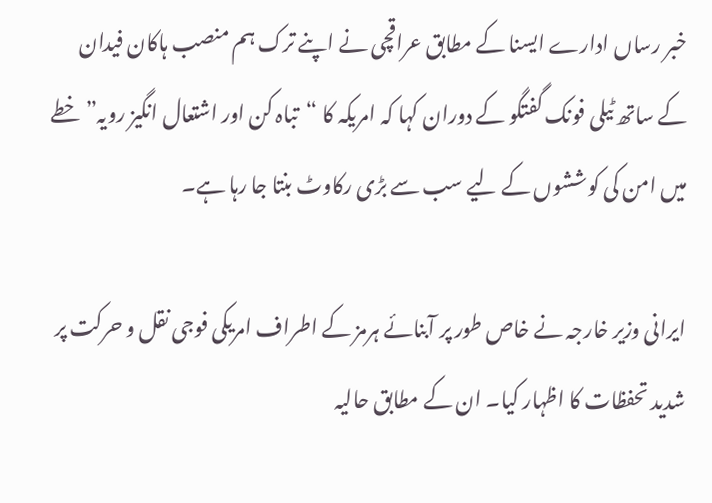خبر رساں ادارے ایسنا کے مطابق عراقچی نے اپنے ترک ہم منصب ہاکان فیدان کے ساتھ ٹیلی فونک گفتگو کے دوران کہا کہ امریکہ کا “تباہ کن اور اشتعال انگیز رویہ” خطے میں امن کی کوششوں کے لیے سب سے بڑی رکاوٹ بنتا جا رہا ہے۔

ایرانی وزیر خارجہ نے خاص طور پر آبنائے ہرمز کے اطراف امریکی فوجی نقل و حرکت پر شدید تحفظات کا اظہار کیا۔ ان کے مطابق حالیہ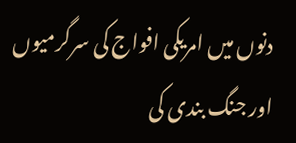دنوں میں امریکی افواج کی سرگرمیوں اور جنگ بندی کی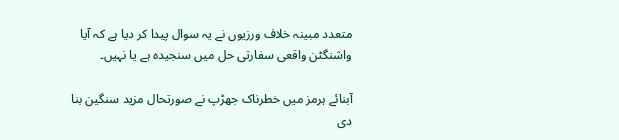متعدد مبینہ خلاف ورزیوں نے یہ سوال پیدا کر دیا ہے کہ آیا واشنگٹن واقعی سفارتی حل میں سنجیدہ ہے یا نہیں۔

آبنائے ہرمز میں خطرناک جھڑپ نے صورتحال مزید سنگین بنا دی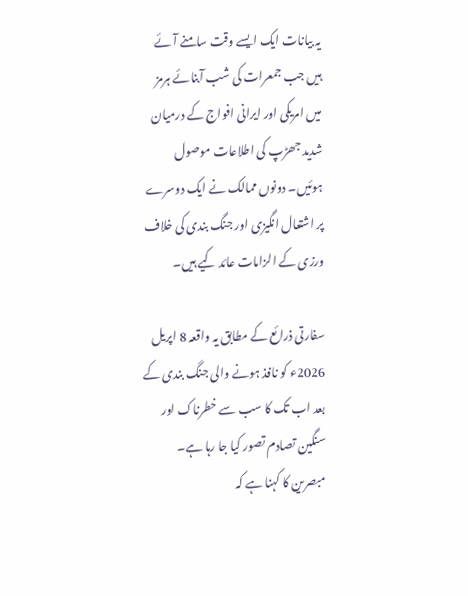یہ بیانات ایک ایسے وقت سامنے آئے ہیں جب جمعرات کی شب آبنائے ہرمز میں امریکی اور ایرانی افواج کے درمیان شدید جھڑپ کی اطلاعات موصول ہوئیں۔ دونوں ممالک نے ایک دوسرے پر اشتعال انگیزی اور جنگ بندی کی خلاف ورزی کے الزامات عائد کیے ہیں۔

سفارتی ذرائع کے مطابق یہ واقعہ 8 اپریل 2026ء کو نافذ ہونے والی جنگ بندی کے بعد اب تک کا سب سے خطرناک اور سنگین تصادم تصور کیا جا رہا ہے۔ مبصرین کا کہنا ہے کہ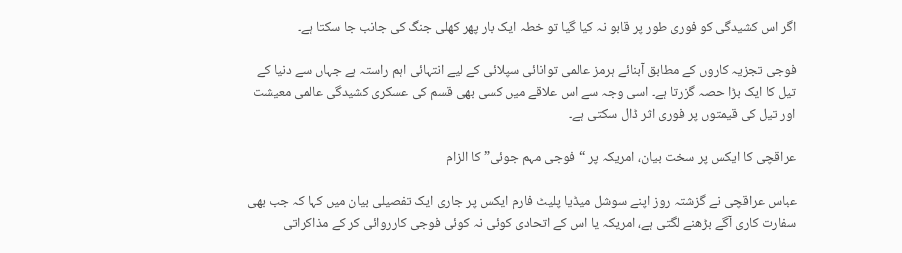اگر اس کشیدگی کو فوری طور پر قابو نہ کیا گیا تو خطہ ایک بار پھر کھلی جنگ کی جانب جا سکتا ہے۔

فوجی تجزیہ کاروں کے مطابق آبنائے ہرمز عالمی توانائی سپلائی کے لیے انتہائی اہم راستہ ہے جہاں سے دنیا کے تیل کا ایک بڑا حصہ گزرتا ہے۔ اسی وجہ سے اس علاقے میں کسی بھی قسم کی عسکری کشیدگی عالمی معیشت اور تیل کی قیمتوں پر فوری اثر ڈال سکتی ہے۔

عراقچی کا ایکس پر سخت بیان، امریکہ پر “فوجی مہم جوئی” کا الزام

عباس عراقچی نے گزشتہ روز اپنے سوشل میڈیا پلیٹ فارم ایکس پر جاری ایک تفصیلی بیان میں کہا کہ جب بھی سفارت کاری آگے بڑھنے لگتی ہے، امریکہ یا اس کے اتحادی کوئی نہ کوئی فوجی کارروائی کر کے مذاکراتی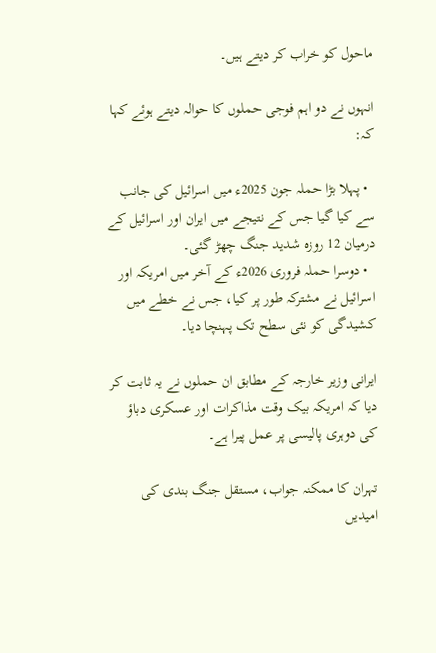ماحول کو خراب کر دیتے ہیں۔

انہوں نے دو اہم فوجی حملوں کا حوالہ دیتے ہوئے کہا کہ:

  • پہلا بڑا حملہ جون 2025ء میں اسرائیل کی جانب سے کیا گیا جس کے نتیجے میں ایران اور اسرائیل کے درمیان 12 روزہ شدید جنگ چھڑ گئی۔
  • دوسرا حملہ فروری 2026ء کے آخر میں امریکہ اور اسرائیل نے مشترکہ طور پر کیا، جس نے خطے میں کشیدگی کو نئی سطح تک پہنچا دیا۔

ایرانی وزیر خارجہ کے مطابق ان حملوں نے یہ ثابت کر دیا کہ امریکہ بیک وقت مذاکرات اور عسکری دباؤ کی دوہری پالیسی پر عمل پیرا ہے۔

تہران کا ممکنہ جواب، مستقل جنگ بندی کی امیدیں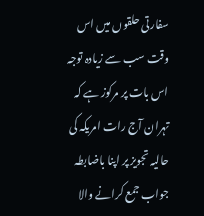سفارتی حلقوں میں اس وقت سب سے زیادہ توجہ اس بات پر مرکوز ہے کہ تہران آج رات امریکہ کی حالیہ تجویز پر اپنا باضابطہ جواب جمع کرانے والا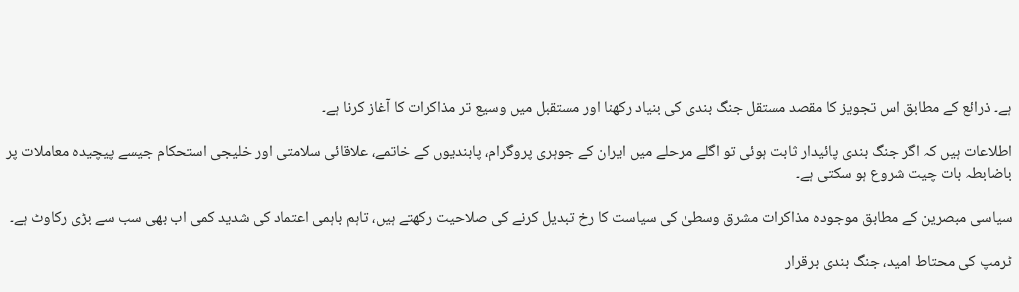ہے۔ ذرائع کے مطابق اس تجویز کا مقصد مستقل جنگ بندی کی بنیاد رکھنا اور مستقبل میں وسیع تر مذاکرات کا آغاز کرنا ہے۔

اطلاعات ہیں کہ اگر جنگ بندی پائیدار ثابت ہوئی تو اگلے مرحلے میں ایران کے جوہری پروگرام، پابندیوں کے خاتمے، علاقائی سلامتی اور خلیجی استحکام جیسے پیچیدہ معاملات پر باضابطہ بات چیت شروع ہو سکتی ہے۔

سیاسی مبصرین کے مطابق موجودہ مذاکرات مشرق وسطیٰ کی سیاست کا رخ تبدیل کرنے کی صلاحیت رکھتے ہیں، تاہم باہمی اعتماد کی شدید کمی اب بھی سب سے بڑی رکاوٹ ہے۔

ٹرمپ کی محتاط امید، جنگ بندی برقرار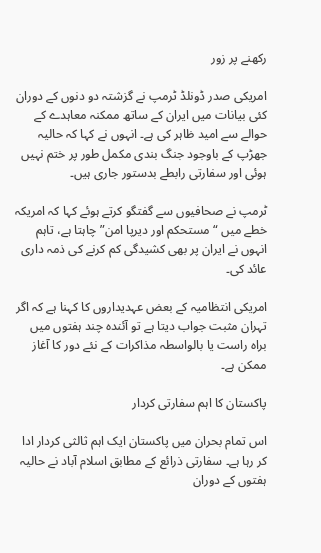رکھنے پر زور

امریکی صدر ڈونلڈ ٹرمپ نے گزشتہ دو دنوں کے دوران کئی بیانات میں ایران کے ساتھ ممکنہ معاہدے کے حوالے سے امید ظاہر کی ہے۔ انہوں نے کہا کہ حالیہ جھڑپ کے باوجود جنگ بندی مکمل طور پر ختم نہیں ہوئی اور سفارتی رابطے بدستور جاری ہیں۔

ٹرمپ نے صحافیوں سے گفتگو کرتے ہوئے کہا کہ امریکہ خطے میں “مستحکم اور دیرپا امن” چاہتا ہے، تاہم انہوں نے ایران پر بھی کشیدگی کم کرنے کی ذمہ داری عائد کی۔

امریکی انتظامیہ کے بعض عہدیداروں کا کہنا ہے کہ اگر تہران مثبت جواب دیتا ہے تو آئندہ چند ہفتوں میں براہ راست یا بالواسطہ مذاکرات کے نئے دور کا آغاز ممکن ہے۔

پاکستان کا اہم سفارتی کردار

اس تمام بحران میں پاکستان ایک اہم ثالثی کردار ادا کر رہا ہے۔ سفارتی ذرائع کے مطابق اسلام آباد نے حالیہ ہفتوں کے دوران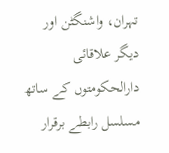تہران، واشنگٹن اور دیگر علاقائی دارالحکومتوں کے ساتھ مسلسل رابطے برقرار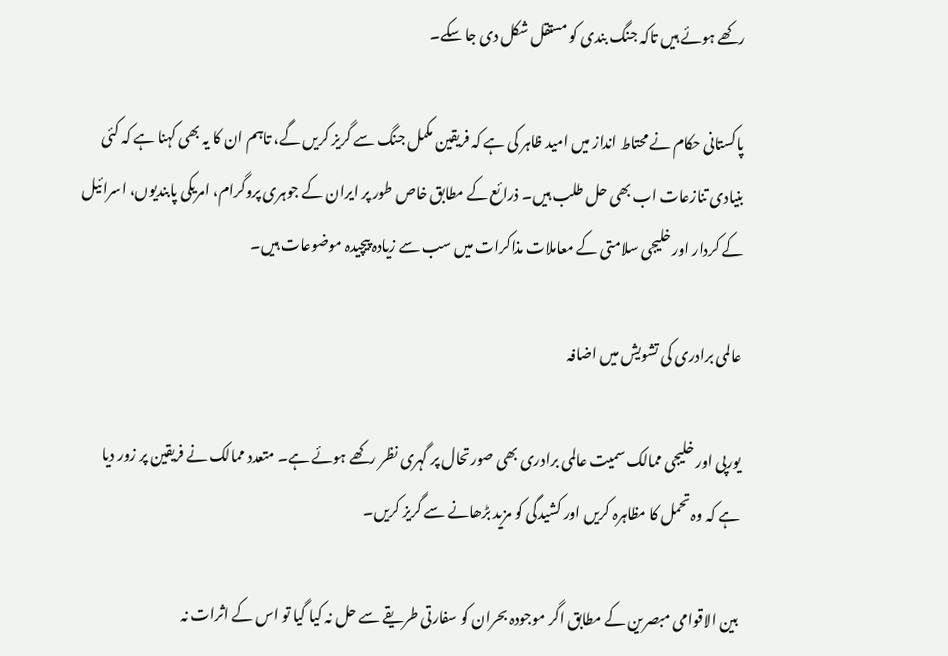رکھے ہوئے ہیں تاکہ جنگ بندی کو مستقل شکل دی جا سکے۔

پاکستانی حکام نے محتاط انداز میں امید ظاہر کی ہے کہ فریقین مکمل جنگ سے گریز کریں گے، تاہم ان کا یہ بھی کہنا ہے کہ کئی بنیادی تنازعات اب بھی حل طلب ہیں۔ ذرائع کے مطابق خاص طور پر ایران کے جوہری پروگرام، امریکی پابندیوں، اسرائیل کے کردار اور خلیجی سلامتی کے معاملات مذاکرات میں سب سے زیادہ پیچیدہ موضوعات ہیں۔

عالمی برادری کی تشویش میں اضافہ

یورپی اور خلیجی ممالک سمیت عالمی برادری بھی صورتحال پر گہری نظر رکھے ہوئے ہے۔ متعدد ممالک نے فریقین پر زور دیا ہے کہ وہ تحمل کا مظاہرہ کریں اور کشیدگی کو مزید بڑھانے سے گریز کریں۔

بین الاقوامی مبصرین کے مطابق اگر موجودہ بحران کو سفارتی طریقے سے حل نہ کیا گیا تو اس کے اثرات نہ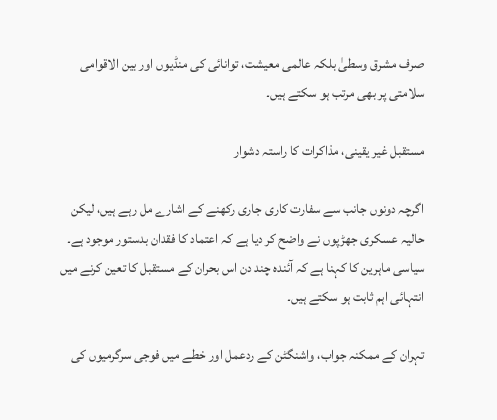صرف مشرق وسطیٰ بلکہ عالمی معیشت، توانائی کی منڈیوں اور بین الاقوامی سلامتی پر بھی مرتب ہو سکتے ہیں۔

مستقبل غیر یقینی، مذاکرات کا راستہ دشوار

اگرچہ دونوں جانب سے سفارت کاری جاری رکھنے کے اشارے مل رہے ہیں، لیکن حالیہ عسکری جھڑپوں نے واضح کر دیا ہے کہ اعتماد کا فقدان بدستور موجود ہے۔ سیاسی ماہرین کا کہنا ہے کہ آئندہ چند دن اس بحران کے مستقبل کا تعین کرنے میں انتہائی اہم ثابت ہو سکتے ہیں۔

تہران کے ممکنہ جواب، واشنگٹن کے ردعمل اور خطے میں فوجی سرگرمیوں کی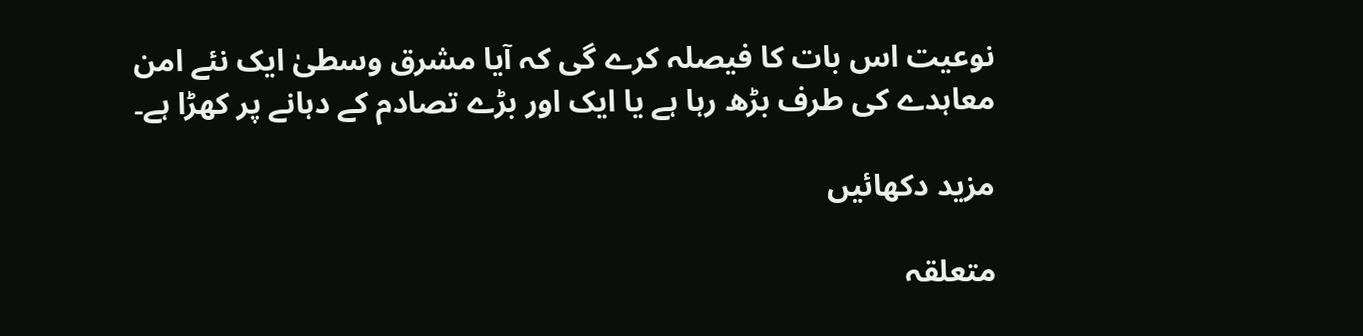نوعیت اس بات کا فیصلہ کرے گی کہ آیا مشرق وسطیٰ ایک نئے امن معاہدے کی طرف بڑھ رہا ہے یا ایک اور بڑے تصادم کے دہانے پر کھڑا ہے۔

مزید دکھائیں

متعلقہ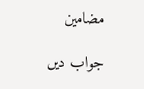مضامین

جواب دیں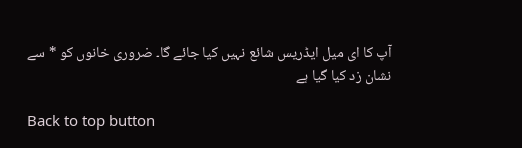آپ کا ای میل ایڈریس شائع نہیں کیا جائے گا۔ ضروری خانوں کو * سے نشان زد کیا گیا ہے

Back to top button